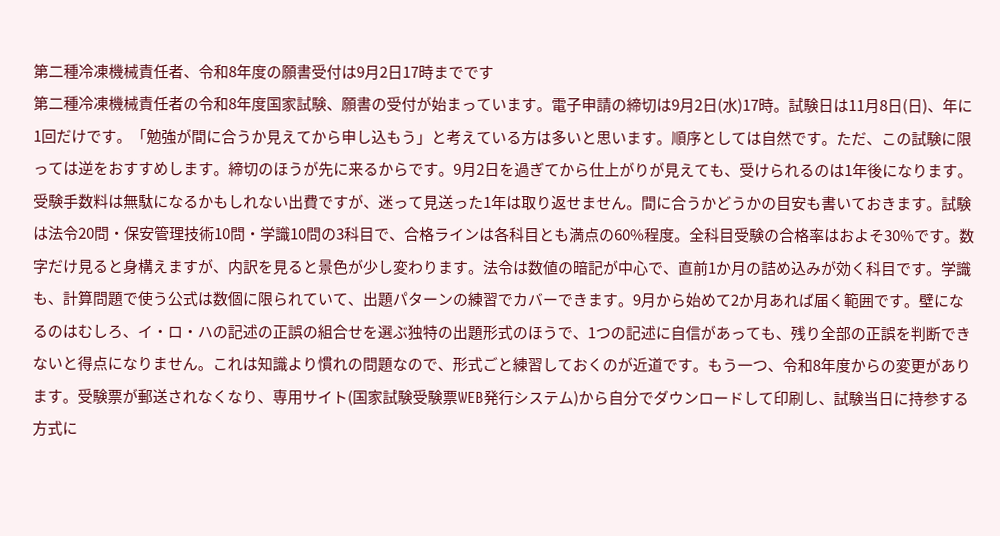第二種冷凍機械責任者、令和8年度の願書受付は9月2日17時までです
第二種冷凍機械責任者の令和8年度国家試験、願書の受付が始まっています。電子申請の締切は9月2日(水)17時。試験日は11月8日(日)、年に1回だけです。「勉強が間に合うか見えてから申し込もう」と考えている方は多いと思います。順序としては自然です。ただ、この試験に限っては逆をおすすめします。締切のほうが先に来るからです。9月2日を過ぎてから仕上がりが見えても、受けられるのは1年後になります。受験手数料は無駄になるかもしれない出費ですが、迷って見送った1年は取り返せません。間に合うかどうかの目安も書いておきます。試験は法令20問・保安管理技術10問・学識10問の3科目で、合格ラインは各科目とも満点の60%程度。全科目受験の合格率はおよそ30%です。数字だけ見ると身構えますが、内訳を見ると景色が少し変わります。法令は数値の暗記が中心で、直前1か月の詰め込みが効く科目です。学識も、計算問題で使う公式は数個に限られていて、出題パターンの練習でカバーできます。9月から始めて2か月あれば届く範囲です。壁になるのはむしろ、イ・ロ・ハの記述の正誤の組合せを選ぶ独特の出題形式のほうで、1つの記述に自信があっても、残り全部の正誤を判断できないと得点になりません。これは知識より慣れの問題なので、形式ごと練習しておくのが近道です。もう一つ、令和8年度からの変更があります。受験票が郵送されなくなり、専用サイト(国家試験受験票WEB発行システム)から自分でダウンロードして印刷し、試験当日に持参する方式に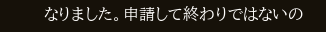なりました。申請して終わりではないの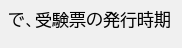で、受験票の発行時期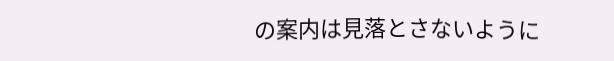の案内は見落とさないように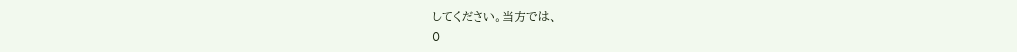してください。当方では、
0